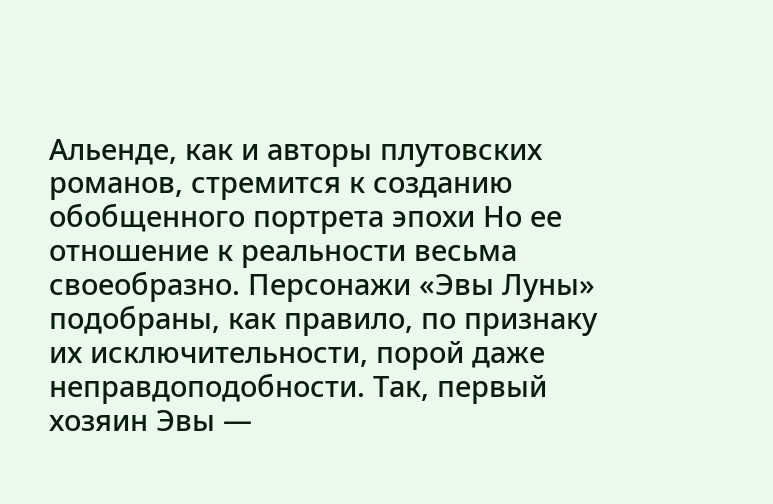Альенде, как и авторы плутовских романов, стремится к созданию обобщенного портрета эпохи Но ее отношение к реальности весьма своеобразно. Персонажи «Эвы Луны» подобраны, как правило, по признаку их исключительности, порой даже неправдоподобности. Так, первый хозяин Эвы —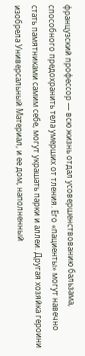французский профессор — всю жизнь отдал усовершенствованию бальзама, способного предохранить тела умерших от тления. Его «пациенты» могут навечно стать памятниками самим себе, могут украшать парки и аллеи. Другая хозяйка героини изобрела Универсальный Материал, и ее дом, наполненный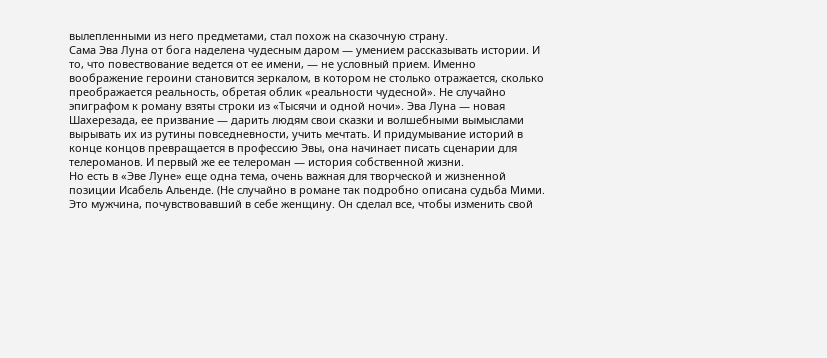вылепленными из него предметами, стал похож на сказочную страну.
Сама Эва Луна от бога наделена чудесным даром — умением рассказывать истории. И то, что повествование ведется от ее имени, — не условный прием. Именно воображение героини становится зеркалом, в котором не столько отражается, сколько преображается реальность, обретая облик «реальности чудесной». Не случайно эпиграфом к роману взяты строки из «Тысячи и одной ночи». Эва Луна — новая Шахерезада, ее призвание — дарить людям свои сказки и волшебными вымыслами вырывать их из рутины повседневности, учить мечтать. И придумывание историй в конце концов превращается в профессию Эвы, она начинает писать сценарии для телероманов. И первый же ее телероман — история собственной жизни.
Но есть в «Эве Луне» еще одна тема, очень важная для творческой и жизненной позиции Исабель Альенде. (Не случайно в романе так подробно описана судьба Мими. Это мужчина, почувствовавший в себе женщину. Он сделал все, чтобы изменить свой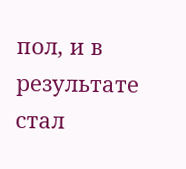пол, и в результате стал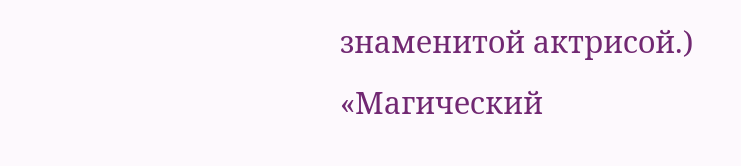знаменитой актрисой.)
«Магический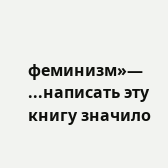феминизм»— ...написать эту книгу значило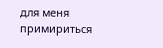для меня примириться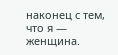наконец с тем, что я — женщина.